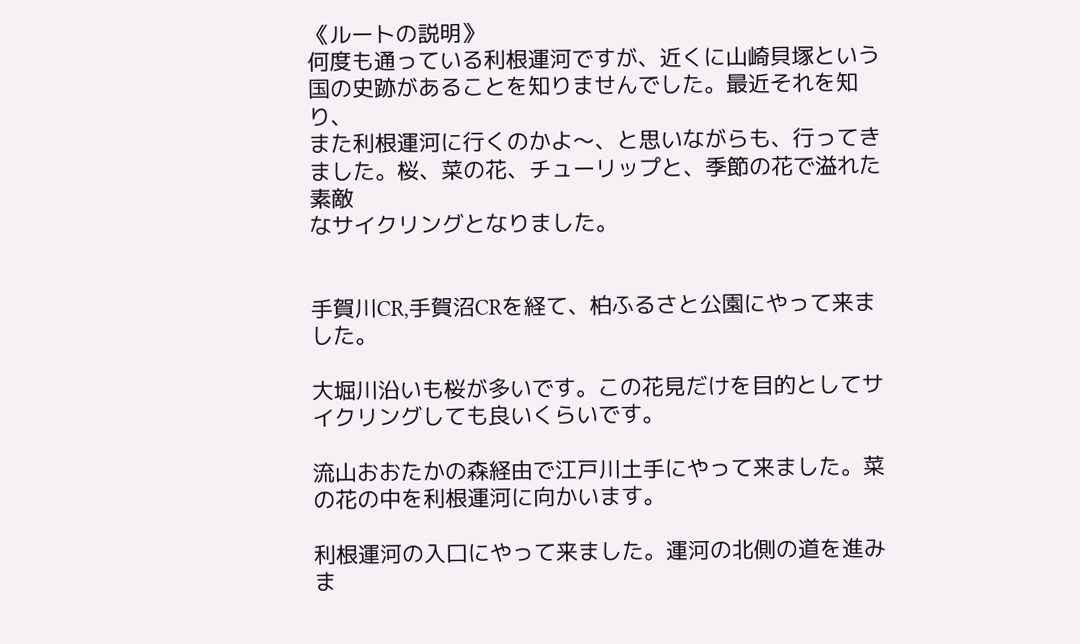《ルートの説明》
何度も通っている利根運河ですが、近くに山崎貝塚という国の史跡があることを知りませんでした。最近それを知り、
また利根運河に行くのかよ〜、と思いながらも、行ってきました。桜、菜の花、チューリップと、季節の花で溢れた素敵
なサイクリングとなりました。


手賀川CR,手賀沼CRを経て、柏ふるさと公園にやって来ました。

大堀川沿いも桜が多いです。この花見だけを目的としてサイクリングしても良いくらいです。

流山おおたかの森経由で江戸川土手にやって来ました。菜の花の中を利根運河に向かいます。

利根運河の入口にやって来ました。運河の北側の道を進みま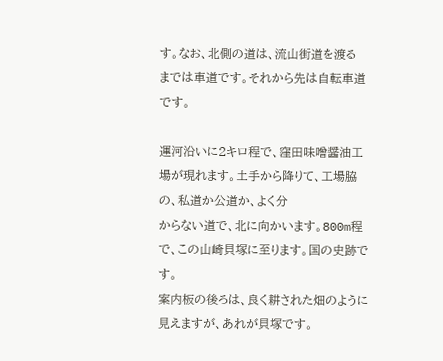す。なお、北側の道は、流山街道を渡る
までは車道です。それから先は自転車道です。

運河沿いに2キロ程で、窪田味噌醤油工場が現れます。土手から降りて、工場脇の、私道か公道か、よく分
からない道で、北に向かいます。800m程で、この山崎貝塚に至ります。国の史跡です。
案内板の後ろは、良く耕された畑のように見えますが、あれが貝塚です。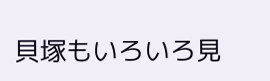貝塚もいろいろ見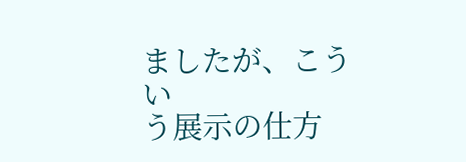ましたが、こうい
う展示の仕方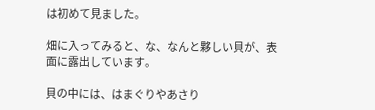は初めて見ました。

畑に入ってみると、な、なんと夥しい貝が、表面に露出しています。

貝の中には、はまぐりやあさり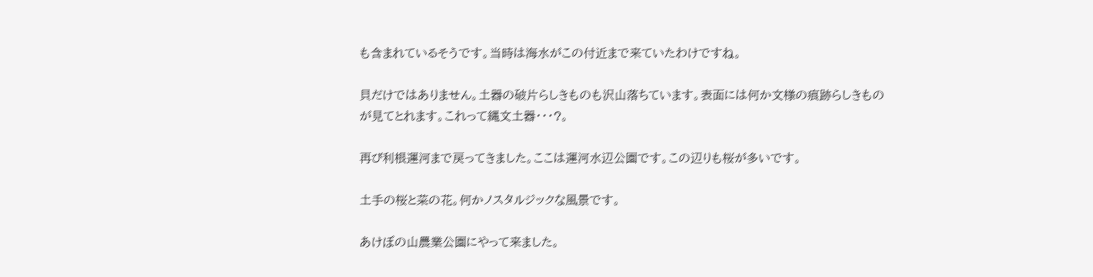も含まれているそうです。当時は海水がこの付近まで来ていたわけですね。

貝だけではありません。土器の破片らしきものも沢山落ちています。表面には何か文様の痕跡らしきもの
が見てとれます。これって縄文土器・・・?。

再び利根運河まで戻ってきました。ここは運河水辺公園です。この辺りも桜が多いです。

土手の桜と菜の花。何かノスタルジックな風景です。

あけぼの山農業公園にやって来ました。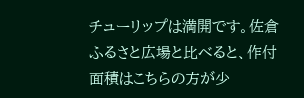チューリップは満開です。佐倉ふるさと広場と比べると、作付面積はこちらの方が少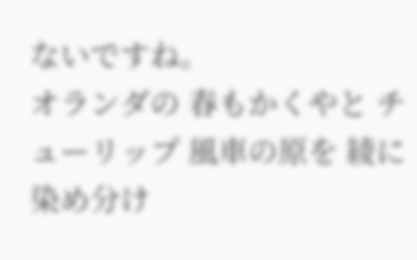ないですね。
オランダの 春もかくやと チューリップ 風車の原を 綾に染め分け